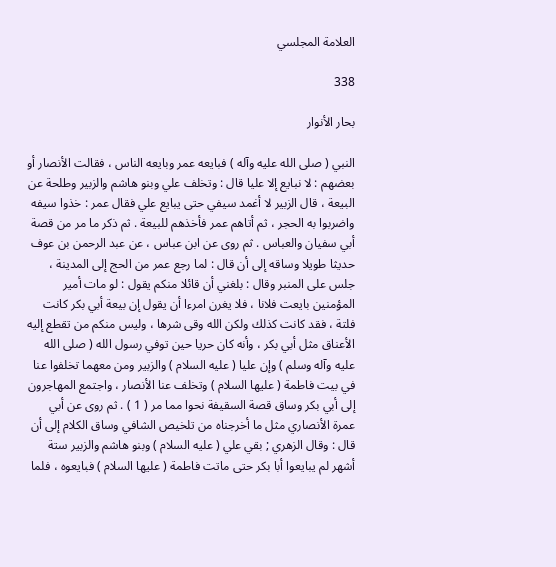العلامة المجلسي

338

بحار الأنوار

النبي ( صلى الله عليه وآله ) فبايعه عمر وبايعه الناس ، فقالت الأنصار أو بعضهم : لا نبايع إلا عليا قال : وتخلف علي وبنو هاشم والزبير وطلحة عن البيعة ، قال الزبير لا أغمد سيفي حتى يبايع علي فقال عمر : خذوا سيفه واضربوا به الحجر ، ثم أتاهم عمر فأخذهم للبيعة . ثم ذكر ما مر من قصة أبي سفيان والعباس . ثم روى عن ابن عباس ، عن عبد الرحمن بن عوف حديثا طويلا وساقه إلى أن قال : لما رجع عمر من الحج إلى المدينة ، جلس على المنبر وقال : بلغني أن قائلا منكم يقول : لو مات أمير المؤمنين بايعت فلانا ، فلا يغرن امرءا أن يقول إن بيعة أبي بكر كانت فلتة ، فقد كانت كذلك ولكن الله وقى شرها ، وليس منكم من تقطع إليه الأعناق مثل أبي بكر ، وأنه كان حريا حين توفي رسول الله ( صلى الله عليه وآله وسلم ) وإن عليا ( عليه السلام ) والزبير ومن معهما تخلفوا عنا في بيت فاطمة ( عليها السلام ) وتخلف عنا الأنصار ، واجتمع المهاجرون إلى أبي بكر وساق قصة السقيفة نحوا مما مر ( 1 ) . ثم روى عن أبي عمرة الأنصاري مثل ما أخرجناه من تلخيص الشافي وساق الكلام إلى أن قال : وقال الزهري ; بقي علي ( عليه السلام ) وبنو هاشم والزبير ستة أشهر لم يبايعوا أبا بكر حتى ماتت فاطمة ( عليها السلام ) فبايعوه ، فلما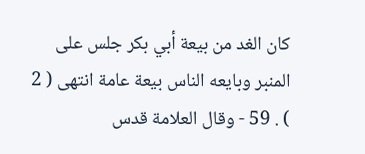كان الغد من بيعة أبي بكر جلس على المنبر وبايعه الناس بيعة عامة انتهى ( 2 ) . 59 - وقال العلامة قدس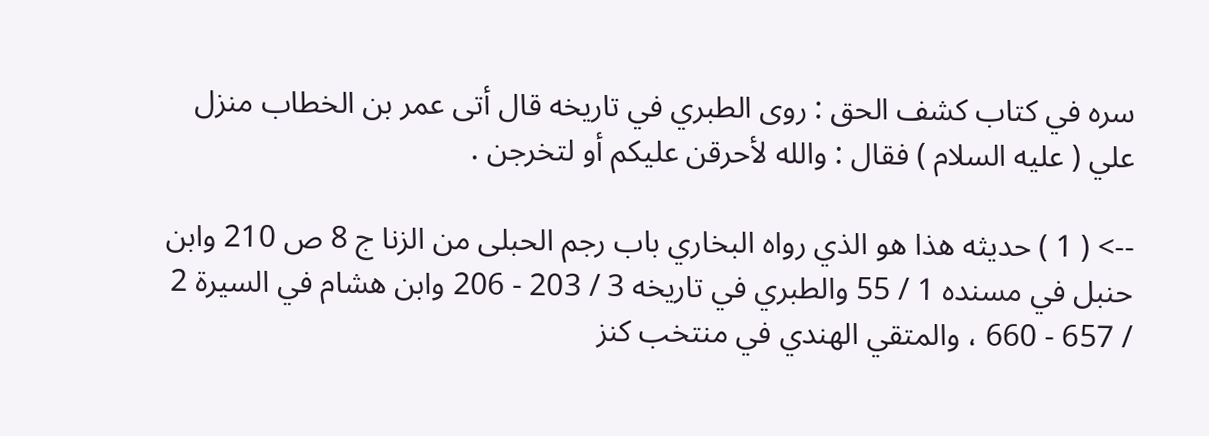سره في كتاب كشف الحق : روى الطبري في تاريخه قال أتى عمر بن الخطاب منزل علي ( عليه السلام ) فقال : والله لأحرقن عليكم أو لتخرجن .

--> ( 1 ) حديثه هذا هو الذي رواه البخاري باب رجم الحبلى من الزنا ج 8 ص 210 وابن حنبل في مسنده 1 / 55 والطبري في تاريخه 3 / 203 - 206 وابن هشام في السيرة 2 / 657 - 660 ، والمتقي الهندي في منتخب كنز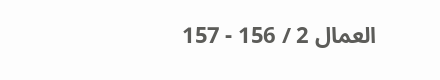العمال 2 / 156 - 157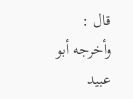قال : وأخرجه أبو عبيد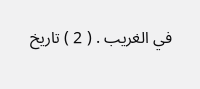في الغريب . ( 2 ) تاريخ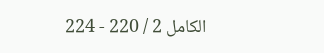الكامل 2 / 220 - 224